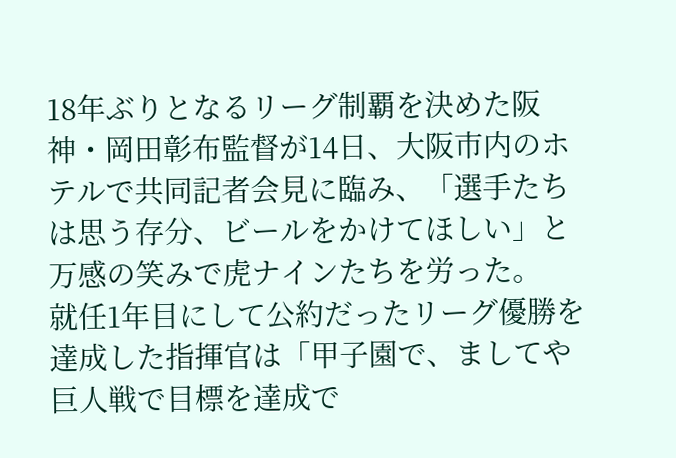18年ぶりとなるリーグ制覇を決めた阪神・岡田彰布監督が14日、大阪市内のホテルで共同記者会見に臨み、「選手たちは思う存分、ビールをかけてほしい」と万感の笑みで虎ナインたちを労った。
就任1年目にして公約だったリーグ優勝を達成した指揮官は「甲子園で、ましてや巨人戦で目標を達成で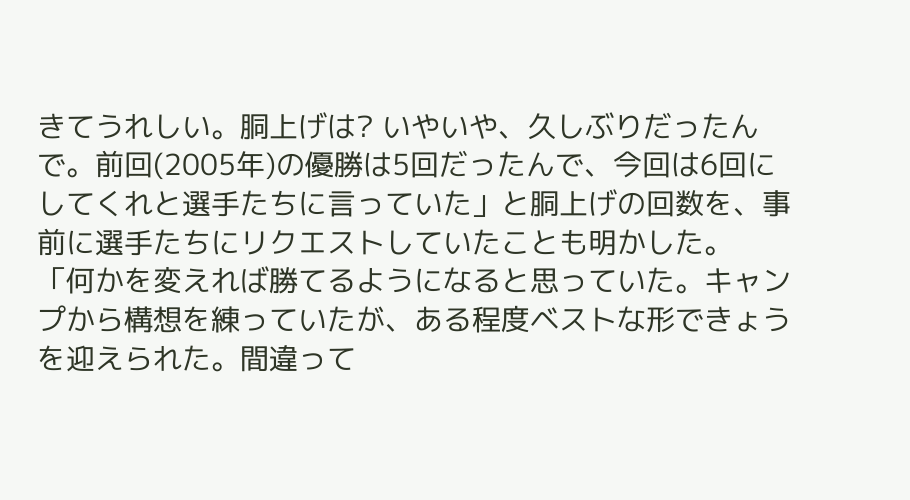きてうれしい。胴上げは? いやいや、久しぶりだったんで。前回(2005年)の優勝は5回だったんで、今回は6回にしてくれと選手たちに言っていた」と胴上げの回数を、事前に選手たちにリクエストしていたことも明かした。
「何かを変えれば勝てるようになると思っていた。キャンプから構想を練っていたが、ある程度ベストな形できょうを迎えられた。間違って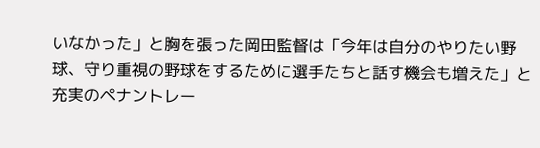いなかった」と胸を張った岡田監督は「今年は自分のやりたい野球、守り重視の野球をするために選手たちと話す機会も増えた」と充実のペナントレー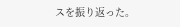スを振り返った。